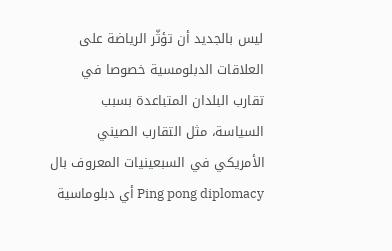ليس بالجديد أن تؤثّر الرياضة على العلاقات الدبلومسية خصوصا في تقارب البلدان المتباعدة بسبب السياسة، مثل التقارب الصيني الأمريكي في السبعينيات المعروف بال Ping pong diplomacy أي دبلوماسية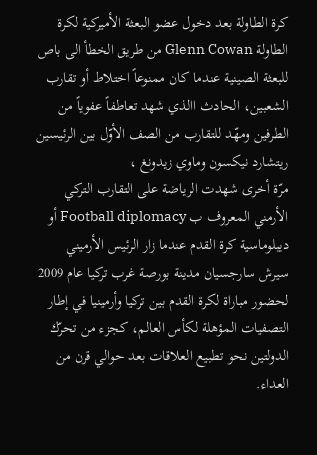كرة الطاولة بعد دخول عضو البعثة الأميركية لكرة الطاولة Glenn Cowan من طريق الخطأ الى باص للبعثة الصينية عندما كان ممنوعاً اختلاط أو تقارب الشعبين، الحادث االذي شهد تعاطفاً عفوياً من الطرفين ومهّد للتقارب من الصف الأوّل بين الرئيسين ريتشارد نيكسون وماوي زيدونغ ،
مرّة أخرى شهدت الرياضة على التقارب التركي الأرمني المعروف ب Football diplomacy أو ديبلوماسية كرة القدم عندما زار الرئيس الأرميني سيرش سارجسيان مدينة بورصة غرب تركيا عام 2009 لحضور مباراة لكرة القدم بين تركيا وأرمينيا في إطار التصفيات المؤهلة لكأس العالم، كجزء من تحرّك الدولتين نحو تطبيع العلاقات بعد حوالي قرن من العداء.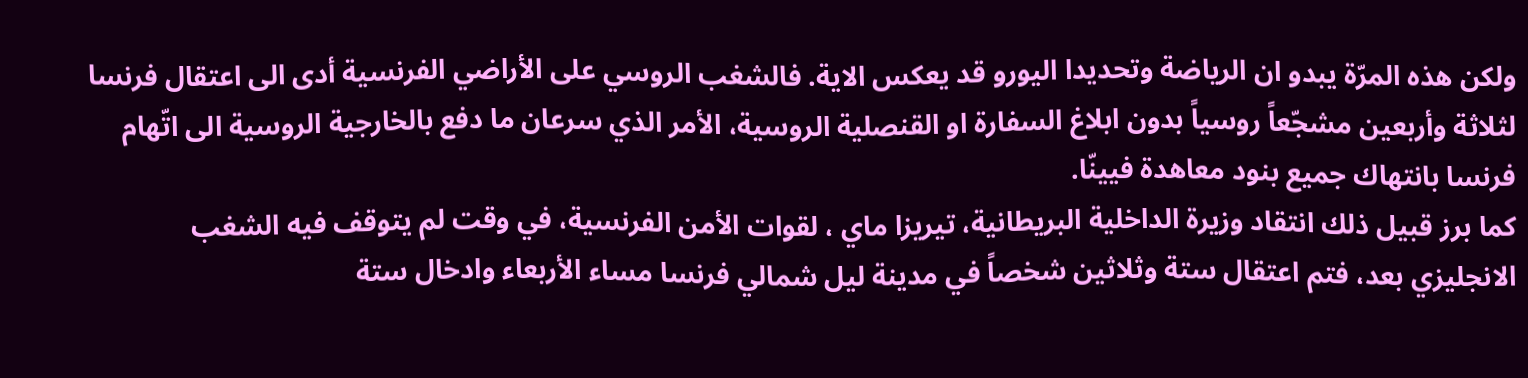ولكن هذه المرّة يبدو ان الرياضة وتحديدا اليورو قد يعكس الاية. فالشغب الروسي على الأراضي الفرنسية أدى الى اعتقال فرنسا لثلاثة وأربعين مشجّعاً روسياً بدون ابلاغ السفارة او القنصلية الروسية، الأمر الذي سرعان ما دفع بالخارجية الروسية الى اتّهام فرنسا بانتهاك جميع بنود معاهدة فيينّا.
كما برز قبيل ذلك انتقاد وزيرة الداخلية البريطانية، تيريزا ماي ، لقوات الأمن الفرنسية، في وقت لم يتوقف فيه الشغب الانجليزي بعد، فتم اعتقال ستة وثلاثين شخصاً في مدينة ليل شمالي فرنسا مساء الأربعاء وادخال ستة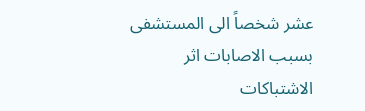عشر شخصاً الى المستشفى بسبب الاصابات اثر الاشتباكات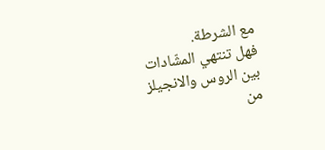مع الشرطة.
فهل تنتهي المشّادات بين الروس والانجيلز من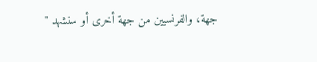جهة، والفرنسيين من جهة أخرى أو سنشهد "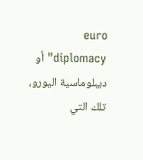euro diplomacy" أو ديبلوماسية اليورو، تلك التي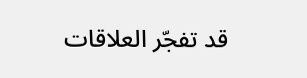قد تفجّر العلاقات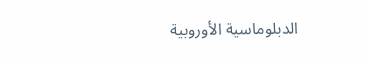الدبلوماسية الأوروبية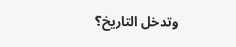وتدخل التاريخ؟